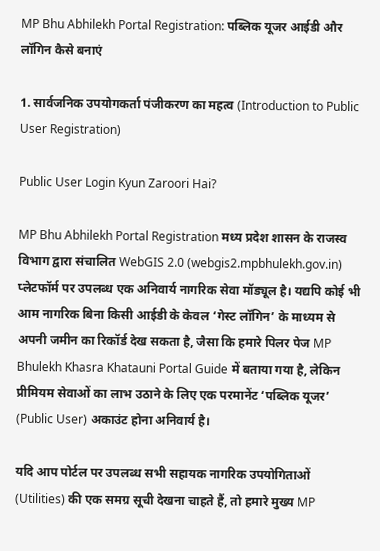MP Bhu Abhilekh Portal Registration: पब्लिक यूजर आईडी और लॉगिन कैसे बनाएं

1. सार्वजनिक उपयोगकर्ता पंजीकरण का महत्व (Introduction to Public User Registration)

Public User Login Kyun Zaroori Hai?

MP Bhu Abhilekh Portal Registration मध्य प्रदेश शासन के राजस्व विभाग द्वारा संचालित WebGIS 2.0 (webgis2.mpbhulekh.gov.in) प्लेटफॉर्म पर उपलब्ध एक अनिवार्य नागरिक सेवा मॉड्यूल है। यद्यपि कोई भी आम नागरिक बिना किसी आईडी के केवल ‘गेस्ट लॉगिन’ के माध्यम से अपनी जमीन का रिकॉर्ड देख सकता है, जैसा कि हमारे पिलर पेज MP Bhulekh Khasra Khatauni Portal Guide में बताया गया है, लेकिन प्रीमियम सेवाओं का लाभ उठाने के लिए एक परमानेंट ‘पब्लिक यूजर’ (Public User) अकाउंट होना अनिवार्य है।

यदि आप पोर्टल पर उपलब्ध सभी सहायक नागरिक उपयोगिताओं (Utilities) की एक समग्र सूची देखना चाहते हैं, तो हमारे मुख्य MP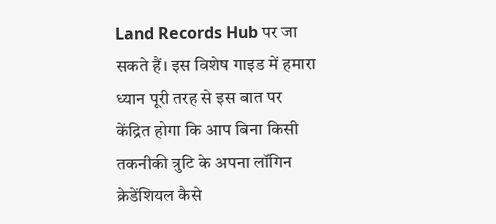Land Records Hub पर जा सकते हैं। इस विशेष गाइड में हमारा ध्यान पूरी तरह से इस बात पर केंद्रित होगा कि आप बिना किसी तकनीकी त्रुटि के अपना लॉगिन क्रेडेंशियल कैसे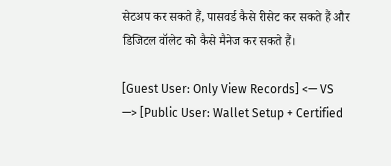सेटअप कर सकते हैं, पासवर्ड कैसे रीसेट कर सकते हैं और डिजिटल वॉलेट को कैसे मैनेज कर सकते हैं।

[Guest User: Only View Records] <— VS —> [Public User: Wallet Setup + Certified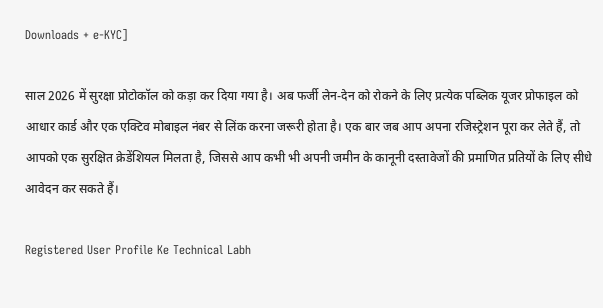Downloads + e-KYC]

साल 2026 में सुरक्षा प्रोटोकॉल को कड़ा कर दिया गया है। अब फर्जी लेन-देन को रोकने के लिए प्रत्येक पब्लिक यूजर प्रोफाइल को आधार कार्ड और एक एक्टिव मोबाइल नंबर से लिंक करना जरूरी होता है। एक बार जब आप अपना रजिस्ट्रेशन पूरा कर लेते हैं, तो आपको एक सुरक्षित क्रेडेंशियल मिलता है, जिससे आप कभी भी अपनी जमीन के कानूनी दस्तावेजों की प्रमाणित प्रतियों के लिए सीधे आवेदन कर सकते हैं।

Registered User Profile Ke Technical Labh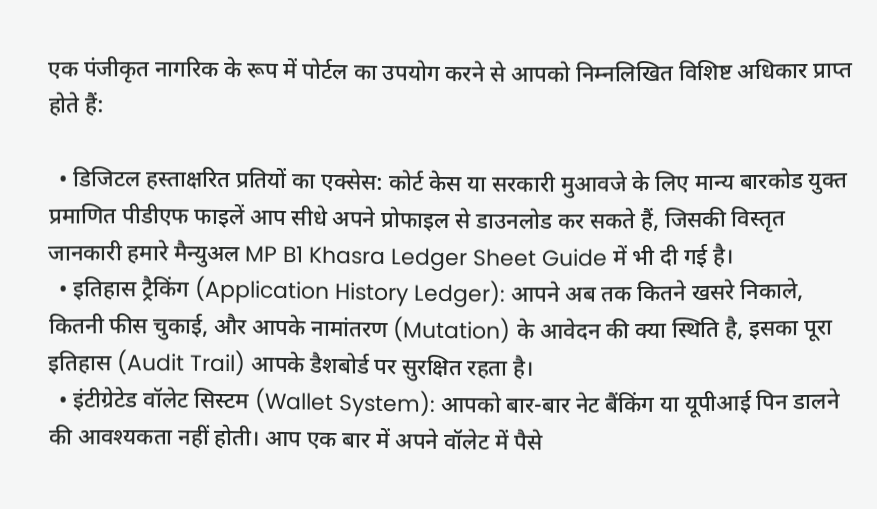एक पंजीकृत नागरिक के रूप में पोर्टल का उपयोग करने से आपको निम्नलिखित विशिष्ट अधिकार प्राप्त होते हैं:

  • डिजिटल हस्ताक्षरित प्रतियों का एक्सेस: कोर्ट केस या सरकारी मुआवजे के लिए मान्य बारकोड युक्त प्रमाणित पीडीएफ फाइलें आप सीधे अपने प्रोफाइल से डाउनलोड कर सकते हैं, जिसकी विस्तृत जानकारी हमारे मैन्युअल MP B1 Khasra Ledger Sheet Guide में भी दी गई है।
  • इतिहास ट्रैकिंग (Application History Ledger): आपने अब तक कितने खसरे निकाले, कितनी फीस चुकाई, और आपके नामांतरण (Mutation) के आवेदन की क्या स्थिति है, इसका पूरा इतिहास (Audit Trail) आपके डैशबोर्ड पर सुरक्षित रहता है।
  • इंटीग्रेटेड वॉलेट सिस्टम (Wallet System): आपको बार-बार नेट बैंकिंग या यूपीआई पिन डालने की आवश्यकता नहीं होती। आप एक बार में अपने वॉलेट में पैसे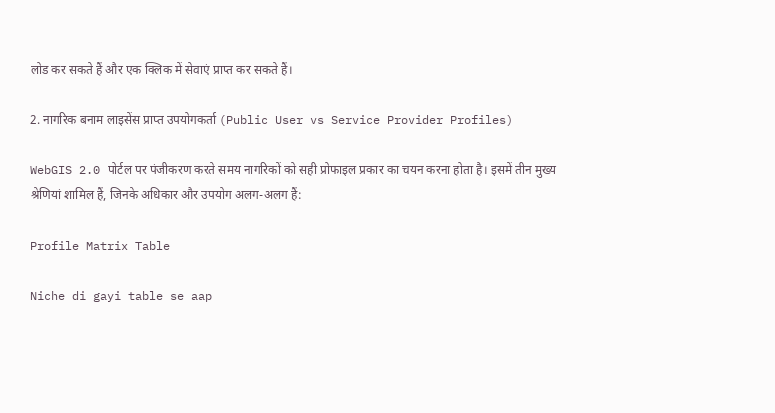लोड कर सकते हैं और एक क्लिक में सेवाएं प्राप्त कर सकते हैं।

2. नागरिक बनाम लाइसेंस प्राप्त उपयोगकर्ता (Public User vs Service Provider Profiles)

WebGIS 2.0 पोर्टल पर पंजीकरण करते समय नागरिकों को सही प्रोफाइल प्रकार का चयन करना होता है। इसमें तीन मुख्य श्रेणियां शामिल हैं, जिनके अधिकार और उपयोग अलग-अलग हैं:

Profile Matrix Table

Niche di gayi table se aap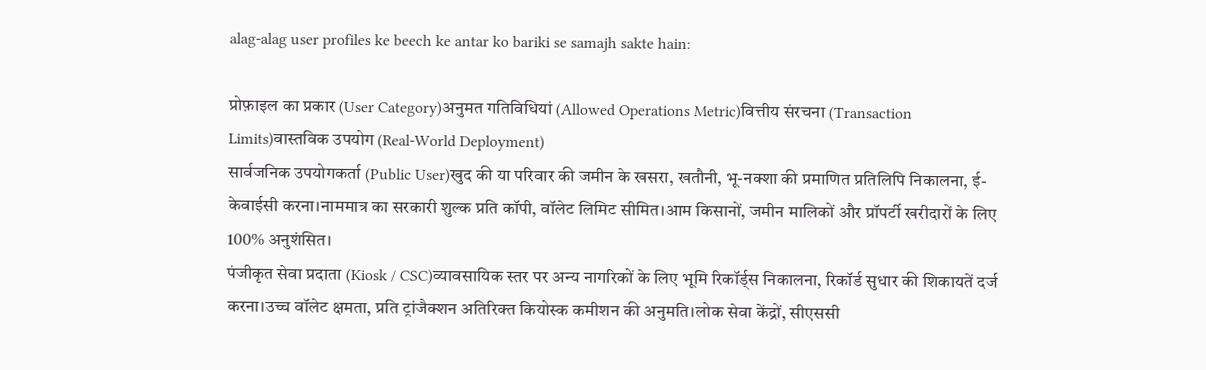alag-alag user profiles ke beech ke antar ko bariki se samajh sakte hain:

प्रोफ़ाइल का प्रकार (User Category)अनुमत गतिविधियां (Allowed Operations Metric)वित्तीय संरचना (Transaction Limits)वास्तविक उपयोग (Real-World Deployment)
सार्वजनिक उपयोगकर्ता (Public User)खुद की या परिवार की जमीन के खसरा, खतौनी, भू-नक्शा की प्रमाणित प्रतिलिपि निकालना, ई-केवाईसी करना।नाममात्र का सरकारी शुल्क प्रति कॉपी, वॉलेट लिमिट सीमित।आम किसानों, जमीन मालिकों और प्रॉपर्टी खरीदारों के लिए 100% अनुशंसित।
पंजीकृत सेवा प्रदाता (Kiosk / CSC)व्यावसायिक स्तर पर अन्य नागरिकों के लिए भूमि रिकॉर्ड्स निकालना, रिकॉर्ड सुधार की शिकायतें दर्ज करना।उच्च वॉलेट क्षमता, प्रति ट्रांजैक्शन अतिरिक्त कियोस्क कमीशन की अनुमति।लोक सेवा केंद्रों, सीएससी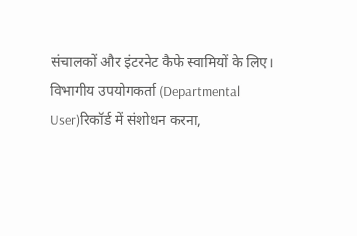संचालकों और इंटरनेट कैफे स्वामियों के लिए।
विभागीय उपयोगकर्ता (Departmental User)रिकॉर्ड में संशोधन करना,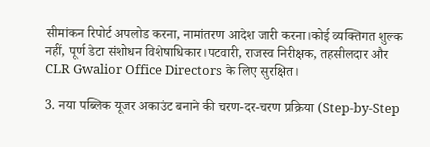सीमांकन रिपोर्ट अपलोड करना, नामांतरण आदेश जारी करना।कोई व्यक्तिगत शुल्क नहीं, पूर्ण डेटा संशोधन विशेषाधिकार।पटवारी, राजस्व निरीक्षक, तहसीलदार और CLR Gwalior Office Directors के लिए सुरक्षित।

3. नया पब्लिक यूजर अकाउंट बनाने की चरण-दर-चरण प्रक्रिया (Step-by-Step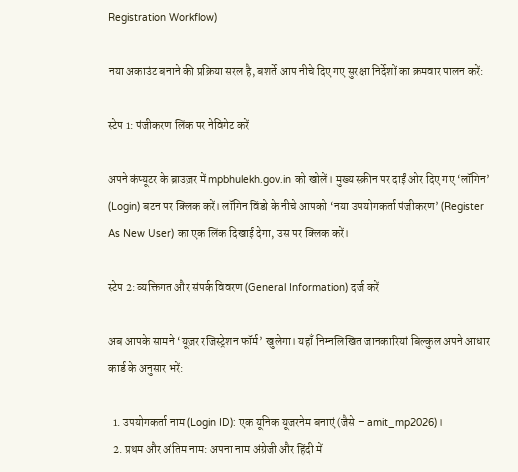Registration Workflow)

नया अकाउंट बनाने की प्रक्रिया सरल है, बशर्ते आप नीचे दिए गए सुरक्षा निर्देशों का क्रमवार पालन करें:

स्टेप 1: पंजीकरण लिंक पर नेविगेट करें

अपने कंप्यूटर के ब्राउज़र में mpbhulekh.gov.in को खोलें। मुख्य स्क्रीन पर दाईं ओर दिए गए ‘लॉगिन’ (Login) बटन पर क्लिक करें। लॉगिन विंडो के नीचे आपको ‘नया उपयोगकर्ता पंजीकरण’ (Register As New User) का एक लिंक दिखाई देगा, उस पर क्लिक करें।

स्टेप 2: व्यक्तिगत और संपर्क विवरण (General Information) दर्ज करें

अब आपके सामने ‘यूज़र रजिस्ट्रेशन फॉर्म’ खुलेगा। यहाँ निम्नलिखित जानकारियां बिल्कुल अपने आधार कार्ड के अनुसार भरें:

  1. उपयोगकर्ता नाम (Login ID): एक यूनिक यूजरनेम बनाएं (जैसे – amit_mp2026)।
  2. प्रथम और अंतिम नाम: अपना नाम अंग्रेजी और हिंदी में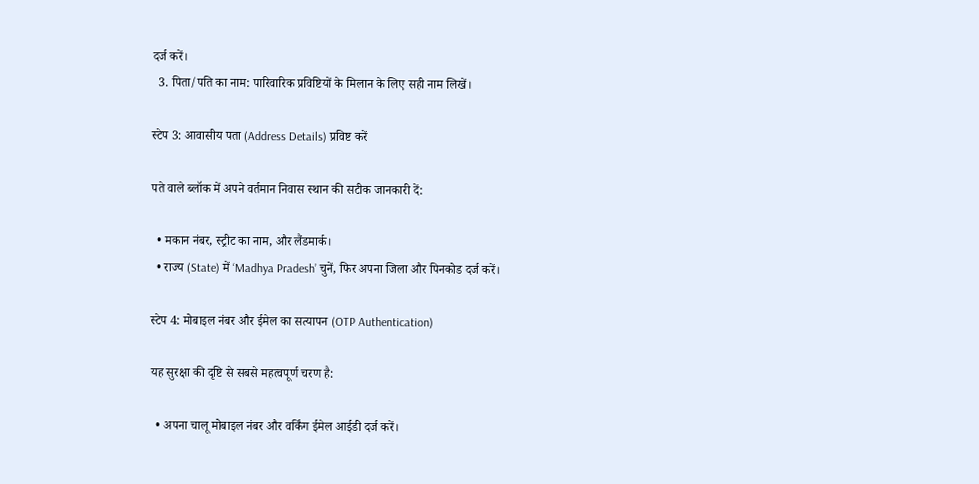दर्ज करें।
  3. पिता/पति का नाम: पारिवारिक प्रविष्टियों के मिलान के लिए सही नाम लिखें।

स्टेप 3: आवासीय पता (Address Details) प्रविष्ट करें

पते वाले ब्लॉक में अपने वर्तमान निवास स्थान की सटीक जानकारी दें:

  • मकान नंबर, स्ट्रीट का नाम, और लैंडमार्क।
  • राज्य (State) में ‘Madhya Pradesh’ चुनें, फिर अपना जिला और पिनकोड दर्ज करें।

स्टेप 4: मोबाइल नंबर और ईमेल का सत्यापन (OTP Authentication)

यह सुरक्षा की दृष्टि से सबसे महत्वपूर्ण चरण है:

  • अपना चालू मोबाइल नंबर और वर्किंग ईमेल आईडी दर्ज करें।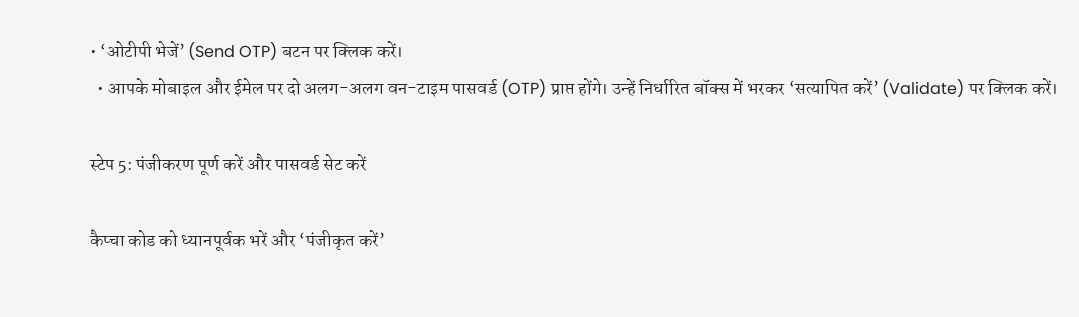• ‘ओटीपी भेजें’ (Send OTP) बटन पर क्लिक करें।
  • आपके मोबाइल और ईमेल पर दो अलग-अलग वन-टाइम पासवर्ड (OTP) प्राप्त होंगे। उन्हें निर्धारित बॉक्स में भरकर ‘सत्यापित करें’ (Validate) पर क्लिक करें।

स्टेप 5: पंजीकरण पूर्ण करें और पासवर्ड सेट करें

कैप्चा कोड को ध्यानपूर्वक भरें और ‘पंजीकृत करें’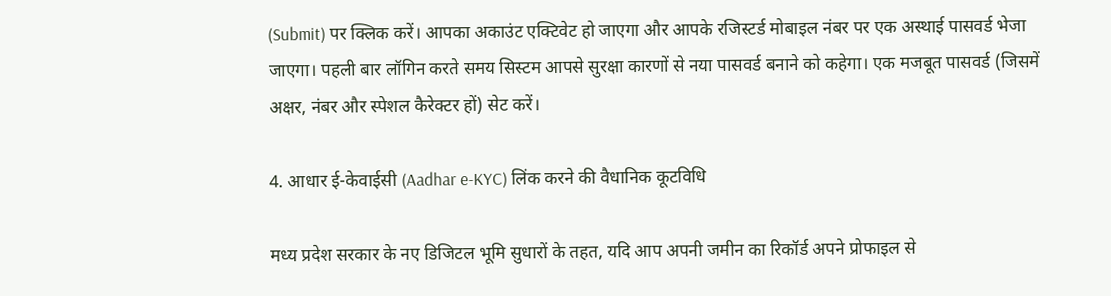(Submit) पर क्लिक करें। आपका अकाउंट एक्टिवेट हो जाएगा और आपके रजिस्टर्ड मोबाइल नंबर पर एक अस्थाई पासवर्ड भेजा जाएगा। पहली बार लॉगिन करते समय सिस्टम आपसे सुरक्षा कारणों से नया पासवर्ड बनाने को कहेगा। एक मजबूत पासवर्ड (जिसमें अक्षर, नंबर और स्पेशल कैरेक्टर हों) सेट करें।

4. आधार ई-केवाईसी (Aadhar e-KYC) लिंक करने की वैधानिक कूटविधि

मध्य प्रदेश सरकार के नए डिजिटल भूमि सुधारों के तहत, यदि आप अपनी जमीन का रिकॉर्ड अपने प्रोफाइल से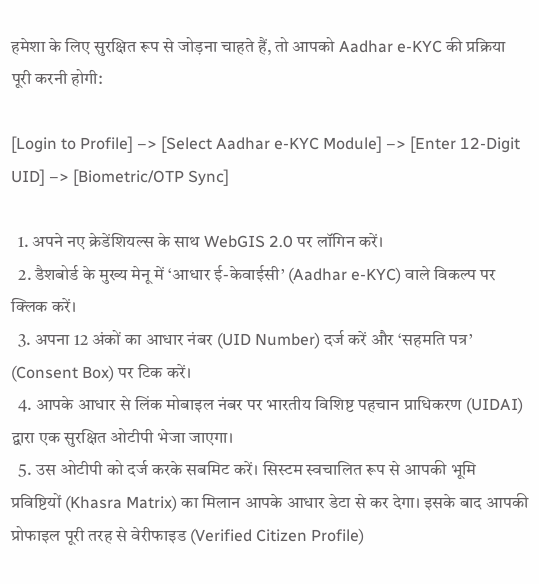हमेशा के लिए सुरक्षित रूप से जोड़ना चाहते हैं, तो आपको Aadhar e-KYC की प्रक्रिया पूरी करनी होगी:

[Login to Profile] –> [Select Aadhar e-KYC Module] –> [Enter 12-Digit UID] –> [Biometric/OTP Sync]

  1. अपने नए क्रेडेंशियल्स के साथ WebGIS 2.0 पर लॉगिन करें।
  2. डैशबोर्ड के मुख्य मेनू में ‘आधार ई-केवाईसी’ (Aadhar e-KYC) वाले विकल्प पर क्लिक करें।
  3. अपना 12 अंकों का आधार नंबर (UID Number) दर्ज करें और ‘सहमति पत्र’ (Consent Box) पर टिक करें।
  4. आपके आधार से लिंक मोबाइल नंबर पर भारतीय विशिष्ट पहचान प्राधिकरण (UIDAI) द्वारा एक सुरक्षित ओटीपी भेजा जाएगा।
  5. उस ओटीपी को दर्ज करके सबमिट करें। सिस्टम स्वचालित रूप से आपकी भूमि प्रविष्टियों (Khasra Matrix) का मिलान आपके आधार डेटा से कर देगा। इसके बाद आपकी प्रोफाइल पूरी तरह से वेरीफाइड (Verified Citizen Profile)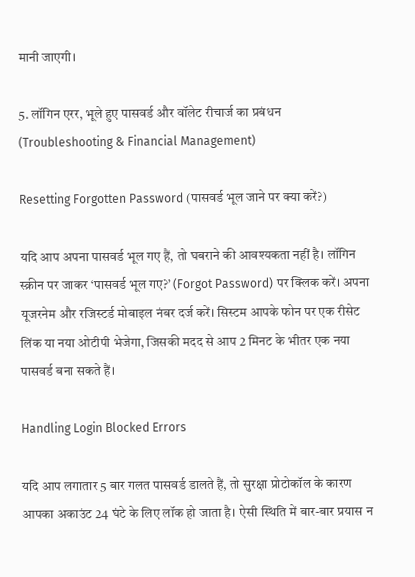मानी जाएगी।

5. लॉगिन एरर, भूले हुए पासवर्ड और वॉलेट रीचार्ज का प्रबंधन (Troubleshooting & Financial Management)

Resetting Forgotten Password (पासवर्ड भूल जाने पर क्या करें?)

यदि आप अपना पासवर्ड भूल गए हैं, तो घबराने की आवश्यकता नहीं है। लॉगिन स्क्रीन पर जाकर ‘पासवर्ड भूल गए?’ (Forgot Password) पर क्लिक करें। अपना यूजरनेम और रजिस्टर्ड मोबाइल नंबर दर्ज करें। सिस्टम आपके फोन पर एक रीसेट लिंक या नया ओटीपी भेजेगा, जिसकी मदद से आप 2 मिनट के भीतर एक नया पासवर्ड बना सकते हैं।

Handling Login Blocked Errors

यदि आप लगातार 5 बार गलत पासवर्ड डालते हैं, तो सुरक्षा प्रोटोकॉल के कारण आपका अकाउंट 24 घंटे के लिए लॉक हो जाता है। ऐसी स्थिति में बार-बार प्रयास न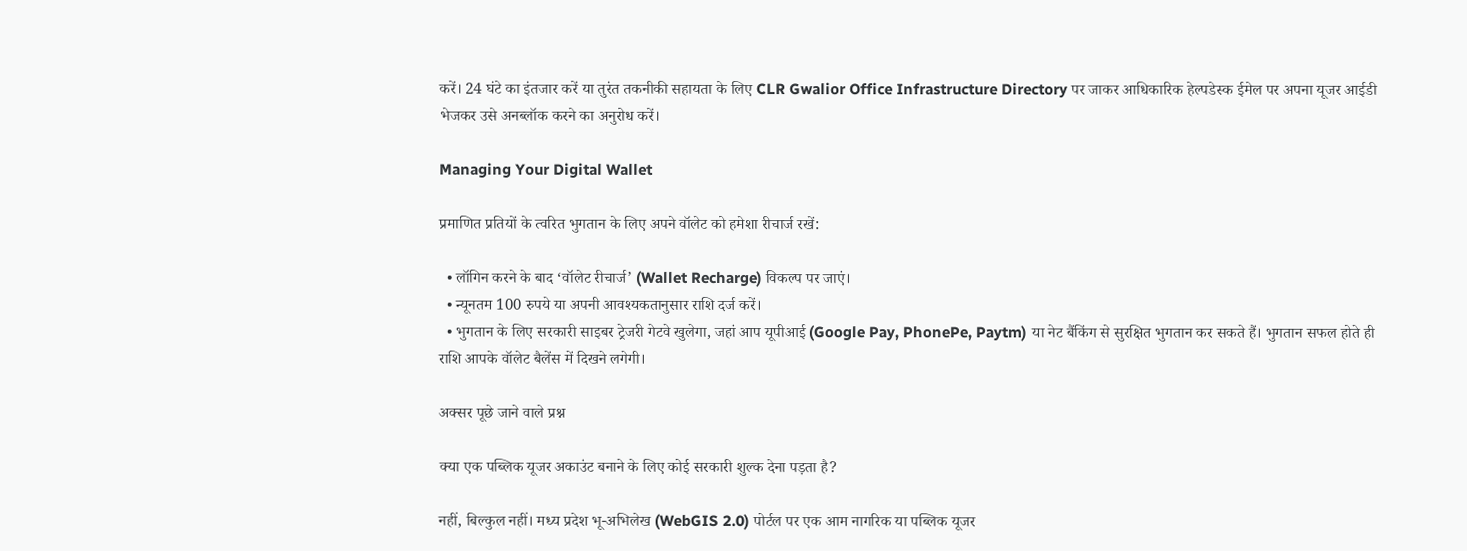करें। 24 घंटे का इंतजार करें या तुरंत तकनीकी सहायता के लिए CLR Gwalior Office Infrastructure Directory पर जाकर आधिकारिक हेल्पडेस्क ईमेल पर अपना यूजर आईडी भेजकर उसे अनब्लॉक करने का अनुरोध करें।

Managing Your Digital Wallet

प्रमाणित प्रतियों के त्वरित भुगतान के लिए अपने वॉलेट को हमेशा रीचार्ज रखें:

  • लॉगिन करने के बाद ‘वॉलेट रीचार्ज’ (Wallet Recharge) विकल्प पर जाएं।
  • न्यूनतम 100 रुपये या अपनी आवश्यकतानुसार राशि दर्ज करें।
  • भुगतान के लिए सरकारी साइबर ट्रेजरी गेटवे खुलेगा, जहां आप यूपीआई (Google Pay, PhonePe, Paytm) या नेट बैंकिंग से सुरक्षित भुगतान कर सकते हैं। भुगतान सफल होते ही राशि आपके वॉलेट बैलेंस में दिखने लगेगी।

अक्सर पूछे जाने वाले प्रश्न

क्या एक पब्लिक यूजर अकाउंट बनाने के लिए कोई सरकारी शुल्क देना पड़ता है?

नहीं, बिल्कुल नहीं। मध्य प्रदेश भू-अभिलेख (WebGIS 2.0) पोर्टल पर एक आम नागरिक या पब्लिक यूजर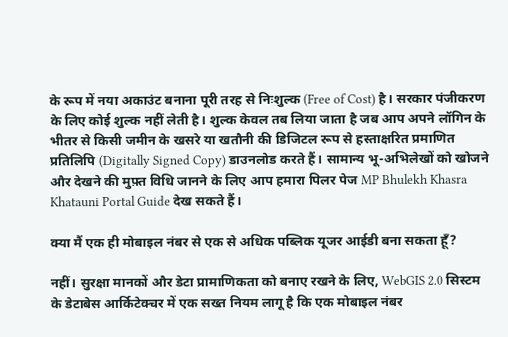के रूप में नया अकाउंट बनाना पूरी तरह से निःशुल्क (Free of Cost) है। सरकार पंजीकरण के लिए कोई शुल्क नहीं लेती है। शुल्क केवल तब लिया जाता है जब आप अपने लॉगिन के भीतर से किसी जमीन के खसरे या खतौनी की डिजिटल रूप से हस्ताक्षरित प्रमाणित प्रतिलिपि (Digitally Signed Copy) डाउनलोड करते हैं। सामान्य भू-अभिलेखों को खोजने और देखने की मुफ़्त विधि जानने के लिए आप हमारा पिलर पेज MP Bhulekh Khasra Khatauni Portal Guide देख सकते हैं।

क्या मैं एक ही मोबाइल नंबर से एक से अधिक पब्लिक यूजर आईडी बना सकता हूँ?

नहीं। सुरक्षा मानकों और डेटा प्रामाणिकता को बनाए रखने के लिए, WebGIS 2.0 सिस्टम के डेटाबेस आर्किटेक्चर में एक सख्त नियम लागू है कि एक मोबाइल नंबर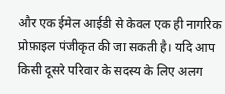और एक ईमेल आईडी से केवल एक ही नागरिक प्रोफ़ाइल पंजीकृत की जा सकती है। यदि आप किसी दूसरे परिवार के सदस्य के लिए अलग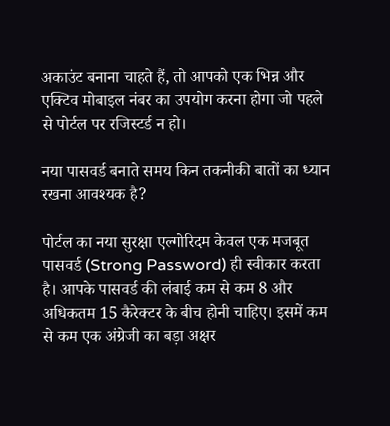अकाउंट बनाना चाहते हैं, तो आपको एक भिन्न और एक्टिव मोबाइल नंबर का उपयोग करना होगा जो पहले से पोर्टल पर रजिस्टर्ड न हो।

नया पासवर्ड बनाते समय किन तकनीकी बातों का ध्यान रखना आवश्यक है?

पोर्टल का नया सुरक्षा एल्गोरिदम केवल एक मजबूत पासवर्ड (Strong Password) ही स्वीकार करता है। आपके पासवर्ड की लंबाई कम से कम 8 और अधिकतम 15 कैरेक्टर के बीच होनी चाहिए। इसमें कम से कम एक अंग्रेजी का बड़ा अक्षर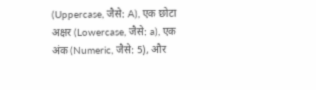(Uppercase, जैसे: A), एक छोटा अक्षर (Lowercase, जैसे: a), एक अंक (Numeric, जैसे: 5), और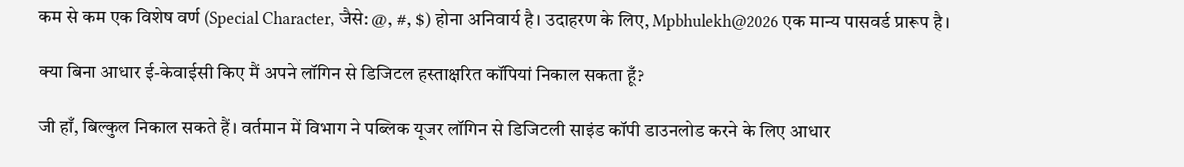कम से कम एक विशेष वर्ण (Special Character, जैसे: @, #, $) होना अनिवार्य है। उदाहरण के लिए, Mpbhulekh@2026 एक मान्य पासवर्ड प्रारूप है।

क्या बिना आधार ई-केवाईसी किए मैं अपने लॉगिन से डिजिटल हस्ताक्षरित कॉपियां निकाल सकता हूँ?

जी हाँ, बिल्कुल निकाल सकते हैं। वर्तमान में विभाग ने पब्लिक यूजर लॉगिन से डिजिटली साइंड कॉपी डाउनलोड करने के लिए आधार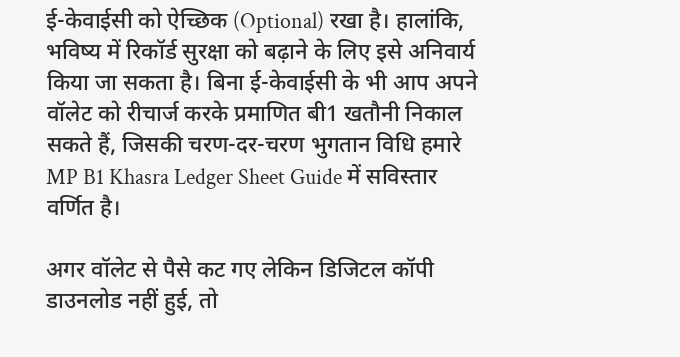ई-केवाईसी को ऐच्छिक (Optional) रखा है। हालांकि, भविष्य में रिकॉर्ड सुरक्षा को बढ़ाने के लिए इसे अनिवार्य किया जा सकता है। बिना ई-केवाईसी के भी आप अपने वॉलेट को रीचार्ज करके प्रमाणित बी1 खतौनी निकाल सकते हैं, जिसकी चरण-दर-चरण भुगतान विधि हमारे MP B1 Khasra Ledger Sheet Guide में सविस्तार वर्णित है।

अगर वॉलेट से पैसे कट गए लेकिन डिजिटल कॉपी डाउनलोड नहीं हुई, तो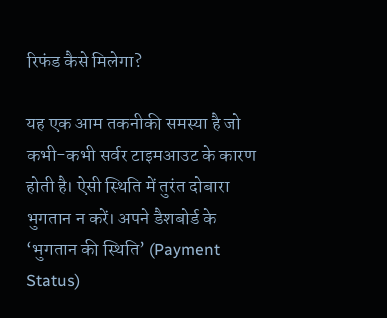रिफंड कैसे मिलेगा?

यह एक आम तकनीकी समस्या है जो कभी-कभी सर्वर टाइमआउट के कारण होती है। ऐसी स्थिति में तुरंत दोबारा भुगतान न करें। अपने डैशबोर्ड के ‘भुगतान की स्थिति’ (Payment Status)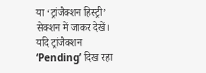या ‘ट्रांजैक्शन हिस्ट्री’ सेक्शन में जाकर देखें। यदि ट्रांजैक्शन ‘Pending’ दिख रहा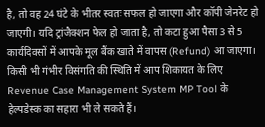है, तो वह 24 घंटे के भीतर स्वतः सफल हो जाएगा और कॉपी जेनरेट हो जाएगी। यदि ट्रांजैक्शन फेल हो जाता है, तो कटा हुआ पैसा 3 से 5 कार्यदिवसों में आपके मूल बैंक खाते में वापस (Refund) आ जाएगा। किसी भी गंभीर विसंगति की स्थिति में आप शिकायत के लिए Revenue Case Management System MP Tool के हेल्पडेस्क का सहारा भी ले सकते हैं।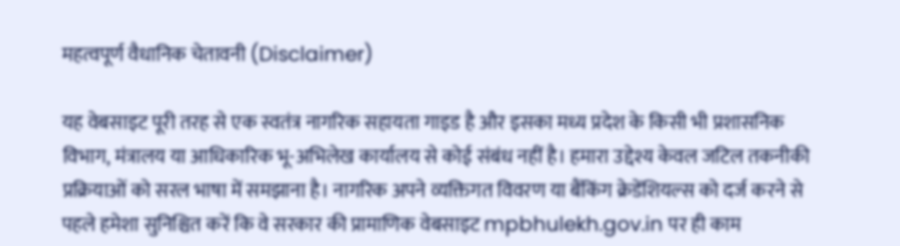महत्वपूर्ण वैधानिक चेतावनी (Disclaimer)

यह वेबसाइट पूरी तरह से एक स्वतंत्र नागरिक सहायता गाइड है और इसका मध्य प्रदेश के किसी भी प्रशासनिक विभाग, मंत्रालय या आधिकारिक भू-अभिलेख कार्यालय से कोई संबंध नहीं है। हमारा उद्देश्य केवल जटिल तकनीकी प्रक्रियाओं को सरल भाषा में समझाना है। नागरिक अपने व्यक्तिगत विवरण या बैंकिंग क्रेडेंशियल्स को दर्ज करने से पहले हमेशा सुनिश्चित करें कि वे सरकार की प्रामाणिक वेबसाइट mpbhulekh.gov.in पर ही काम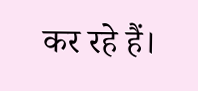कर रहे हैं।